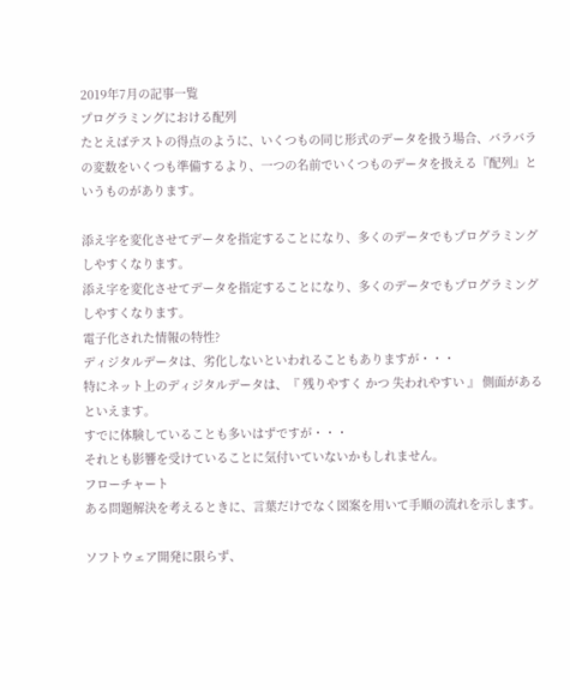2019年7月の記事一覧
プログラミングにおける配列
たとえばテストの得点のように、いくつもの同じ形式のデータを扱う場合、バラバラの変数をいくつも準備するより、一つの名前でいくつものデータを扱える『配列』というものがあります。

添え字を変化させてデータを指定することになり、多くのデータでもプログラミングしやすくなります。
添え字を変化させてデータを指定することになり、多くのデータでもプログラミングしやすくなります。
電子化された情報の特性?
ディジタルデータは、劣化しないといわれることもありますが・・・
特にネット上のディジタルデータは、『 残りやすく かつ 失われやすい 』 側面があるといえます。
すでに体験していることも多いはずですが・・・
それとも影響を受けていることに気付いていないかもしれません。
フローチャート
ある問題解決を考えるときに、言葉だけでなく図案を用いて手順の流れを示します。

ソフトウェア開発に限らず、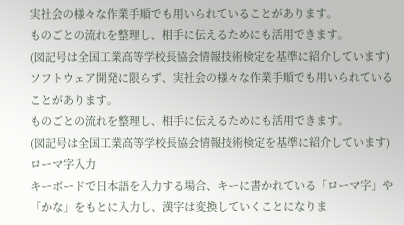実社会の様々な作業手順でも用いられていることがあります。
ものごとの流れを整理し、相手に伝えるためにも活用できます。
(図記号は全国工業高等学校長協会情報技術検定を基準に紹介しています)
ソフトウェア開発に限らず、実社会の様々な作業手順でも用いられていることがあります。
ものごとの流れを整理し、相手に伝えるためにも活用できます。
(図記号は全国工業高等学校長協会情報技術検定を基準に紹介しています)
ローマ字入力
キーボードで日本語を入力する場合、キーに書かれている「ローマ字」や「かな」をもとに入力し、漢字は変換していくことになりま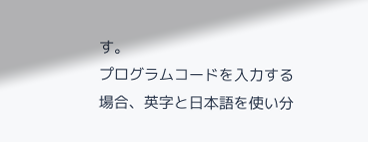す。
プログラムコードを入力する場合、英字と日本語を使い分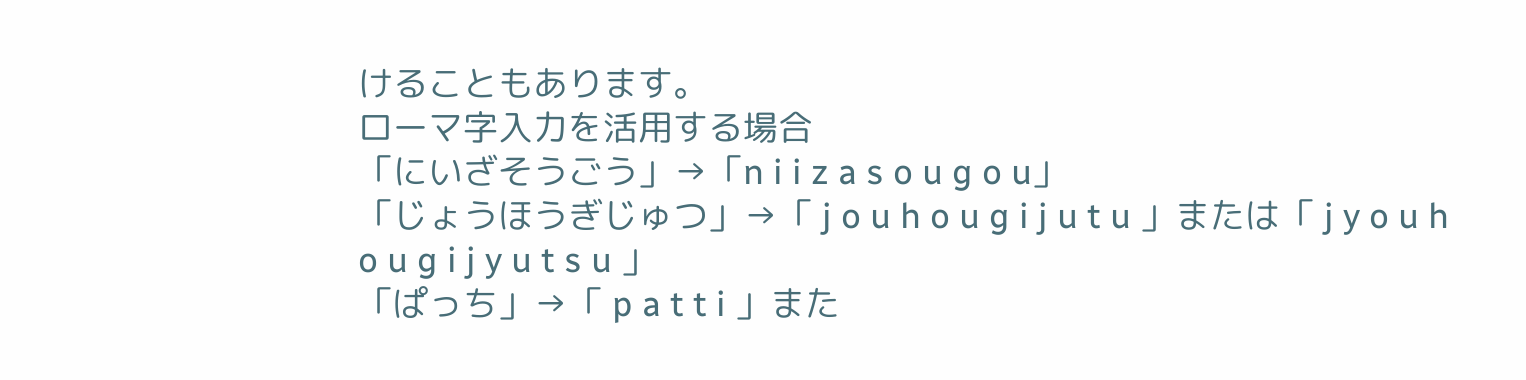けることもあります。
ローマ字入力を活用する場合
「にいざそうごう」→「n i i z a s o u g o u」
「じょうほうぎじゅつ」→「 j o u h o u g i j u t u 」または「 j y o u h o u g i j y u t s u 」
「ぱっち」→「 p a t t i 」また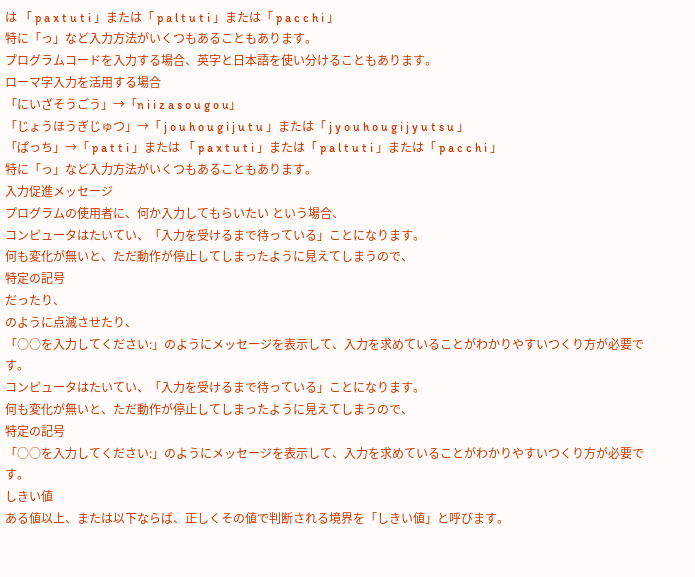は 「 p a x t u t i 」または「 p a l t u t i 」または「 p a c c h i 」
特に「っ」など入力方法がいくつもあることもあります。
プログラムコードを入力する場合、英字と日本語を使い分けることもあります。
ローマ字入力を活用する場合
「にいざそうごう」→「n i i z a s o u g o u」
「じょうほうぎじゅつ」→「 j o u h o u g i j u t u 」または「 j y o u h o u g i j y u t s u 」
「ぱっち」→「 p a t t i 」または 「 p a x t u t i 」または「 p a l t u t i 」または「 p a c c h i 」
特に「っ」など入力方法がいくつもあることもあります。
入力促進メッセージ
プログラムの使用者に、何か入力してもらいたい という場合、
コンピュータはたいてい、「入力を受けるまで待っている」ことになります。
何も変化が無いと、ただ動作が停止してしまったように見えてしまうので、
特定の記号
だったり、
のように点滅させたり、
「○○を入力してください:」のようにメッセージを表示して、入力を求めていることがわかりやすいつくり方が必要です。
コンピュータはたいてい、「入力を受けるまで待っている」ことになります。
何も変化が無いと、ただ動作が停止してしまったように見えてしまうので、
特定の記号
「○○を入力してください:」のようにメッセージを表示して、入力を求めていることがわかりやすいつくり方が必要です。
しきい値
ある値以上、または以下ならば、正しくその値で判断される境界を「しきい値」と呼びます。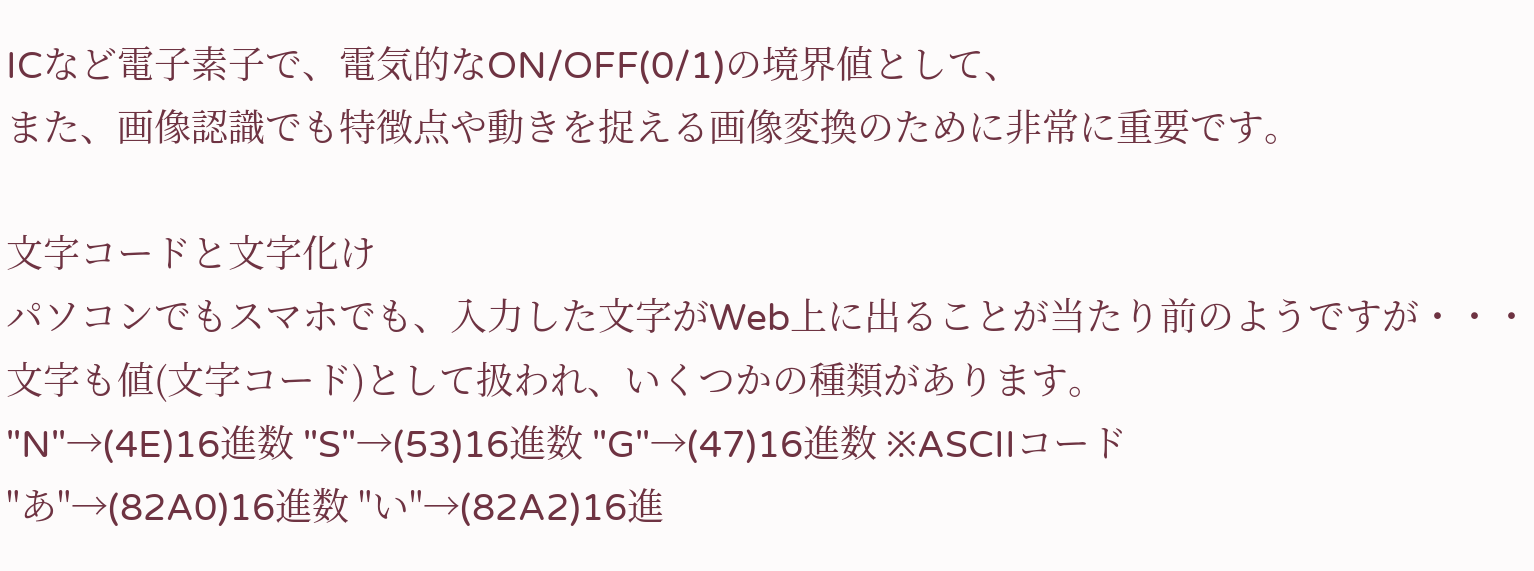ICなど電子素子で、電気的なON/OFF(0/1)の境界値として、
また、画像認識でも特徴点や動きを捉える画像変換のために非常に重要です。

文字コードと文字化け
パソコンでもスマホでも、入力した文字がWeb上に出ることが当たり前のようですが・・・
文字も値(文字コード)として扱われ、いくつかの種類があります。
"N"→(4E)16進数 "S"→(53)16進数 "G"→(47)16進数 ※ASCIIコード
"あ"→(82A0)16進数 "い"→(82A2)16進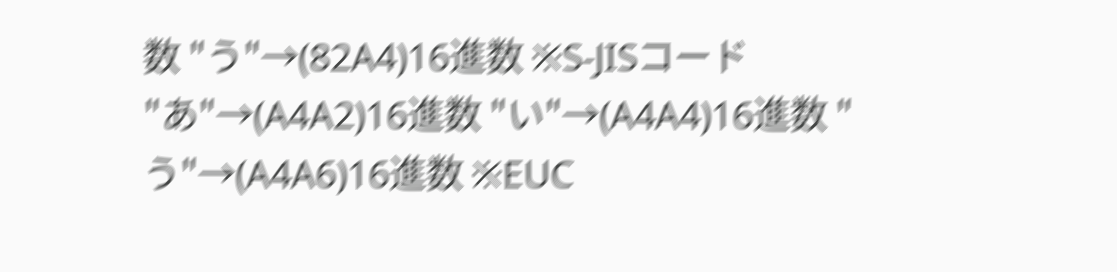数 "う"→(82A4)16進数 ※S-JISコード
"あ"→(A4A2)16進数 "い"→(A4A4)16進数 "う"→(A4A6)16進数 ※EUC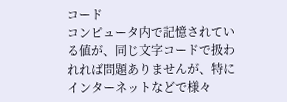コード
コンピュータ内で記憶されている値が、同じ文字コードで扱われれば問題ありませんが、特にインターネットなどで様々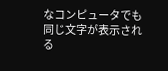なコンピュータでも同じ文字が表示される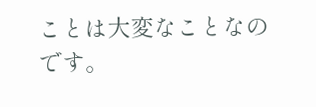ことは大変なことなのです。